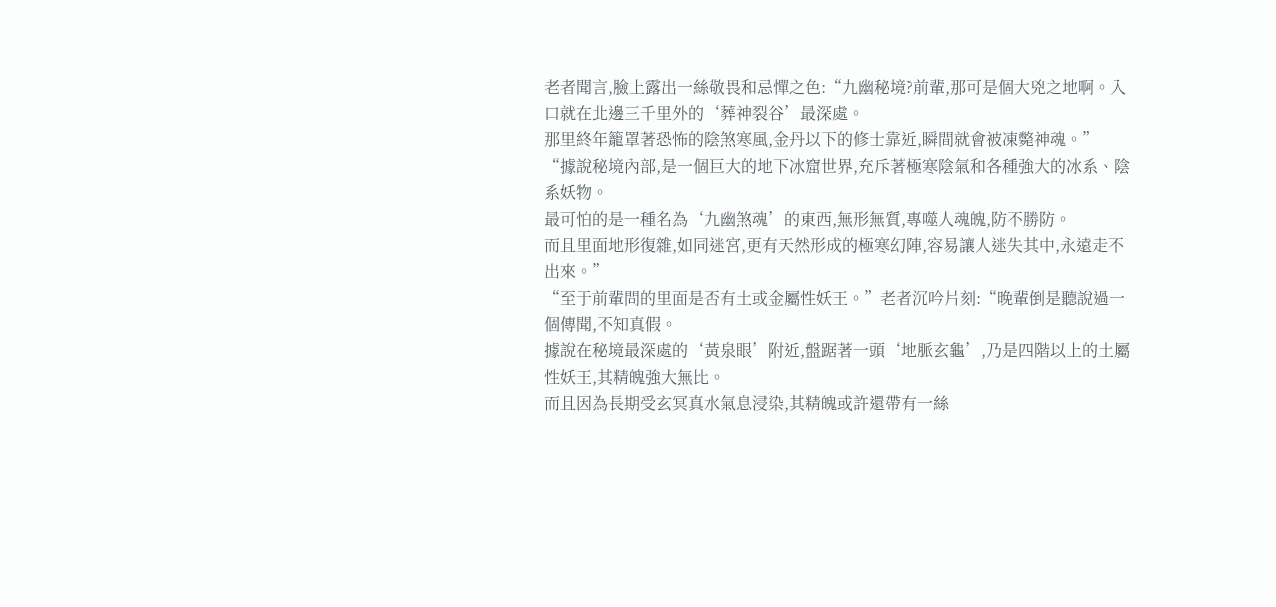老者聞言,臉上露出一絲敬畏和忌憚之色:“九幽秘境?前輩,那可是個大兇之地啊。入口就在北邊三千里外的‘葬神裂谷’最深處。
那里終年籠罩著恐怖的陰煞寒風,金丹以下的修士靠近,瞬間就會被凍斃神魂。”
“據說秘境內部,是一個巨大的地下冰窟世界,充斥著極寒陰氣和各種強大的冰系、陰系妖物。
最可怕的是一種名為‘九幽煞魂’的東西,無形無質,專噬人魂魄,防不勝防。
而且里面地形復雜,如同迷宮,更有天然形成的極寒幻陣,容易讓人迷失其中,永遠走不出來。”
“至于前輩問的里面是否有土或金屬性妖王。”老者沉吟片刻:“晚輩倒是聽說過一個傳聞,不知真假。
據說在秘境最深處的‘黃泉眼’附近,盤踞著一頭‘地脈玄龜’,乃是四階以上的土屬性妖王,其精魄強大無比。
而且因為長期受玄冥真水氣息浸染,其精魄或許還帶有一絲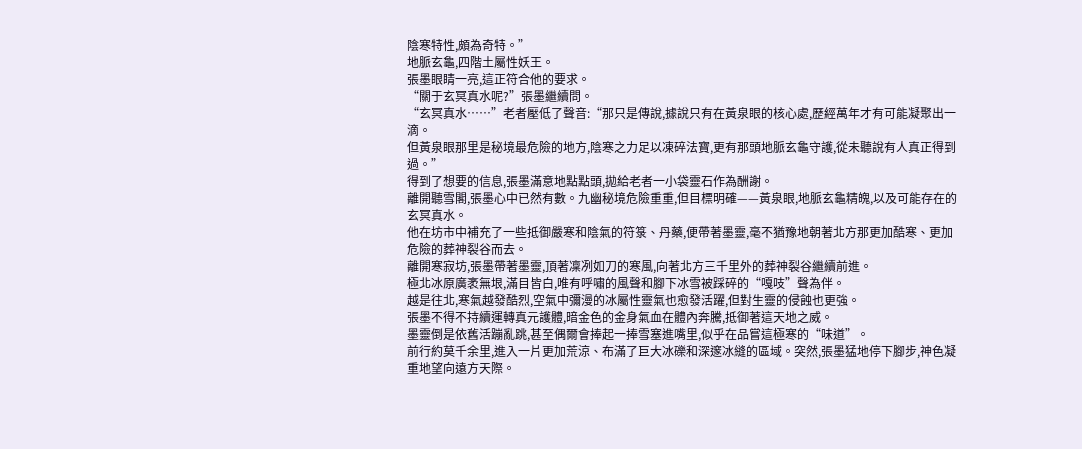陰寒特性,頗為奇特。”
地脈玄龜,四階土屬性妖王。
張墨眼睛一亮,這正符合他的要求。
“關于玄冥真水呢?”張墨繼續問。
“玄冥真水……”老者壓低了聲音:“那只是傳說,據說只有在黃泉眼的核心處,歷經萬年才有可能凝聚出一滴。
但黃泉眼那里是秘境最危險的地方,陰寒之力足以凍碎法寶,更有那頭地脈玄龜守護,從未聽說有人真正得到過。”
得到了想要的信息,張墨滿意地點點頭,拋給老者一小袋靈石作為酬謝。
離開聽雪閣,張墨心中已然有數。九幽秘境危險重重,但目標明確——黃泉眼,地脈玄龜精魄,以及可能存在的玄冥真水。
他在坊市中補充了一些抵御嚴寒和陰氣的符箓、丹藥,便帶著墨靈,毫不猶豫地朝著北方那更加酷寒、更加危險的葬神裂谷而去。
離開寒寂坊,張墨帶著墨靈,頂著凜冽如刀的寒風,向著北方三千里外的葬神裂谷繼續前進。
極北冰原廣袤無垠,滿目皆白,唯有呼嘯的風聲和腳下冰雪被踩碎的“嘎吱”聲為伴。
越是往北,寒氣越發酷烈,空氣中彌漫的冰屬性靈氣也愈發活躍,但對生靈的侵蝕也更強。
張墨不得不持續運轉真元護體,暗金色的金身氣血在體內奔騰,抵御著這天地之威。
墨靈倒是依舊活蹦亂跳,甚至偶爾會捧起一捧雪塞進嘴里,似乎在品嘗這極寒的“味道”。
前行約莫千余里,進入一片更加荒涼、布滿了巨大冰礫和深邃冰縫的區域。突然,張墨猛地停下腳步,神色凝重地望向遠方天際。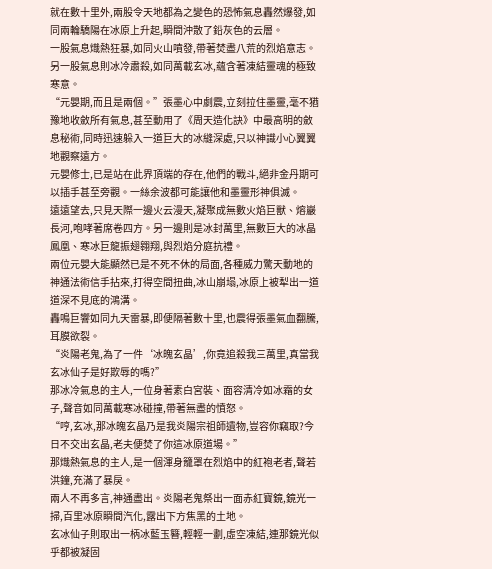就在數十里外,兩股令天地都為之變色的恐怖氣息轟然爆發,如同兩輪驕陽在冰原上升起,瞬間沖散了鉛灰色的云層。
一股氣息熾熱狂暴,如同火山噴發,帶著焚盡八荒的烈焰意志。
另一股氣息則冰冷肅殺,如同萬載玄冰,蘊含著凍結靈魂的極致寒意。
“元嬰期,而且是兩個。”張墨心中劇震,立刻拉住墨靈,毫不猶豫地收斂所有氣息,甚至動用了《周天造化訣》中最高明的斂息秘術,同時迅速躲入一道巨大的冰縫深處,只以神識小心翼翼地觀察遠方。
元嬰修士,已是站在此界頂端的存在,他們的戰斗,絕非金丹期可以插手甚至旁觀。一絲余波都可能讓他和墨靈形神俱滅。
遠遠望去,只見天際一邊火云漫天,凝聚成無數火焰巨獸、熔巖長河,咆哮著席卷四方。另一邊則是冰封萬里,無數巨大的冰晶鳳凰、寒冰巨龍振翅翱翔,與烈焰分庭抗禮。
兩位元嬰大能顯然已是不死不休的局面,各種威力驚天動地的神通法術信手拈來,打得空間扭曲,冰山崩塌,冰原上被犁出一道道深不見底的鴻溝。
轟鳴巨響如同九天雷暴,即便隔著數十里,也震得張墨氣血翻騰,耳膜欲裂。
“炎陽老鬼,為了一件‘冰魄玄晶’,你竟追殺我三萬里,真當我玄冰仙子是好欺辱的嗎?”
那冰冷氣息的主人,一位身著素白宮裝、面容清冷如冰霜的女子,聲音如同萬載寒冰碰撞,帶著無盡的憤怒。
“哼,玄冰,那冰魄玄晶乃是我炎陽宗祖師遺物,豈容你竊取?今日不交出玄晶,老夫便焚了你這冰原道場。”
那熾熱氣息的主人,是一個渾身籠罩在烈焰中的紅袍老者,聲若洪鐘,充滿了暴戾。
兩人不再多言,神通盡出。炎陽老鬼祭出一面赤紅寶鏡,鏡光一掃,百里冰原瞬間汽化,露出下方焦黑的土地。
玄冰仙子則取出一柄冰藍玉簪,輕輕一劃,虛空凍結,連那鏡光似乎都被凝固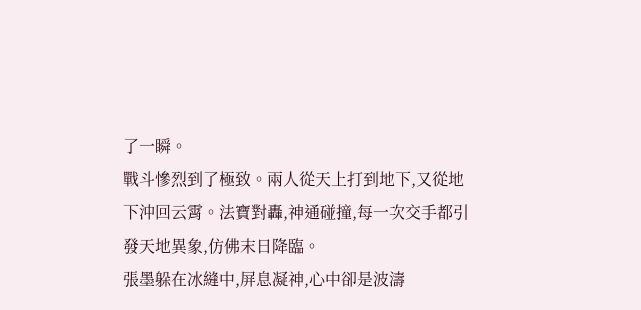了一瞬。
戰斗慘烈到了極致。兩人從天上打到地下,又從地下沖回云霄。法寶對轟,神通碰撞,每一次交手都引發天地異象,仿佛末日降臨。
張墨躲在冰縫中,屏息凝神,心中卻是波濤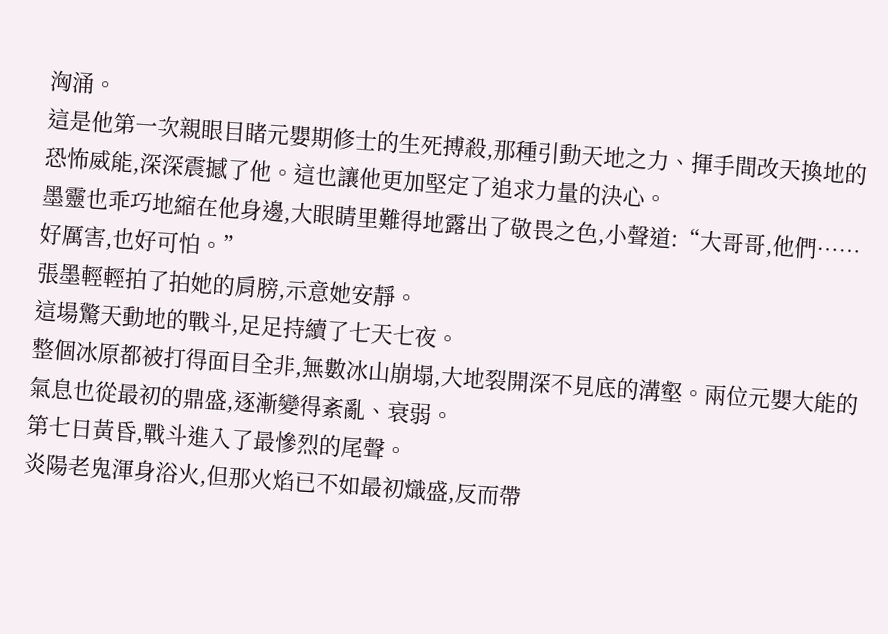洶涌。
這是他第一次親眼目睹元嬰期修士的生死搏殺,那種引動天地之力、揮手間改天換地的恐怖威能,深深震撼了他。這也讓他更加堅定了追求力量的決心。
墨靈也乖巧地縮在他身邊,大眼睛里難得地露出了敬畏之色,小聲道:“大哥哥,他們……好厲害,也好可怕。”
張墨輕輕拍了拍她的肩膀,示意她安靜。
這場驚天動地的戰斗,足足持續了七天七夜。
整個冰原都被打得面目全非,無數冰山崩塌,大地裂開深不見底的溝壑。兩位元嬰大能的氣息也從最初的鼎盛,逐漸變得紊亂、衰弱。
第七日黃昏,戰斗進入了最慘烈的尾聲。
炎陽老鬼渾身浴火,但那火焰已不如最初熾盛,反而帶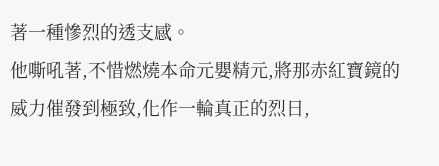著一種慘烈的透支感。
他嘶吼著,不惜燃燒本命元嬰精元,將那赤紅寶鏡的威力催發到極致,化作一輪真正的烈日,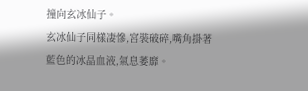撞向玄冰仙子。
玄冰仙子同樣凄慘,宮裝破碎,嘴角掛著藍色的冰晶血液,氣息萎靡。